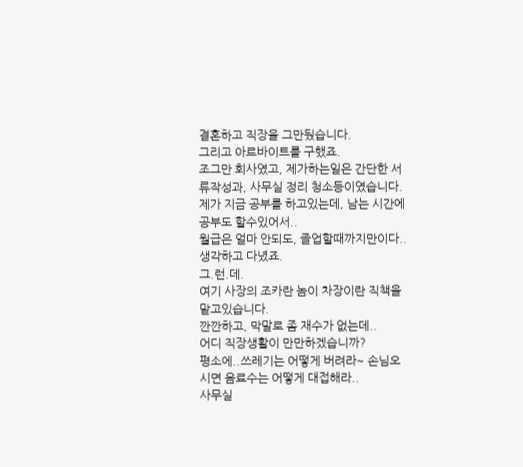결혼하고 직장을 그만뒀습니다.
그리고 아르바이트를 구했죠.
조그만 회사였고, 제가하는일은 간단한 서류작성과, 사무실 정리 청소등이였습니다.
제가 지금 공부를 하고있는데, 남는 시간에 공부도 할수있어서..
월급은 얼마 안되도, 졸업할때까지만이다..생각하고 다녔죠.
그.런.데.
여기 사장의 조카란 놈이 차장이란 직책을 맡고있습니다.
깐깐하고, 막말로 좀 재수가 없는데..
어디 직장생활이 만만하겠습니까?
평소에..쓰레기는 어떻게 버려라~ 손님오시면 음료수는 어떻게 대접해라..
사무실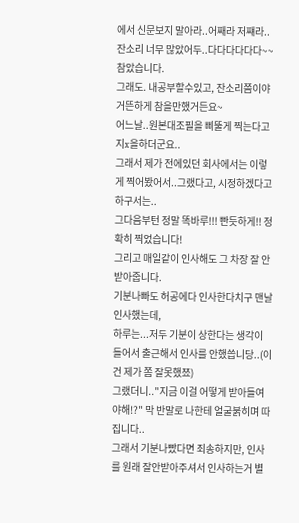에서 신문보지 말아라..어째라 저쨰라..잔소리 너무 많았어두..다다다다다다~~ 참았습니다.
그래도. 내공부할수있고, 잔소리쯤이야 거뜬하게 참을만했거든요~
어느날..원본대조필을 삐뚤게 찍는다고 지x을하더군요..
그래서 제가 전에있던 회사에서는 이렇게 찍어봤어서..그랬다고, 시정하겠다고 하구서는..
그다음부턴 정말 똑바루!!! 빤듯하게!! 정확히 찍었습니다!
그리고 매일같이 인사해도 그 차장 잘 안받아줍니다.
기분나빠도 허공에다 인사한다치구 맨날인사했는데,
하루는...저두 기분이 상한다는 생각이 들어서 출근해서 인사를 안했씁니당..(이건 제가 쫌 잘못했쬬)
그랬더니.."지금 이걸 어떻게 받아들여야해!?" 막 반말로 나한테 얼굴붉히며 따집니다..
그래서 기분나빴다면 죄송하지만, 인사를 원래 잘안받아주셔서 인사하는거 별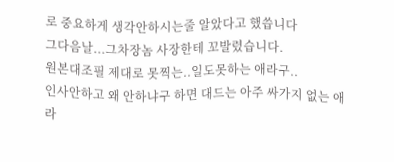로 중요하게 생각안하시는줄 알았다고 했씁니다
그다음날...그차장놈 사장한테 꼬발렸습니다.
원본대조필 제대로 못찍는..일도못하는 애라구..
인사안하고 왜 안하냐구 하면 대드는 아주 싸가지 없는 애라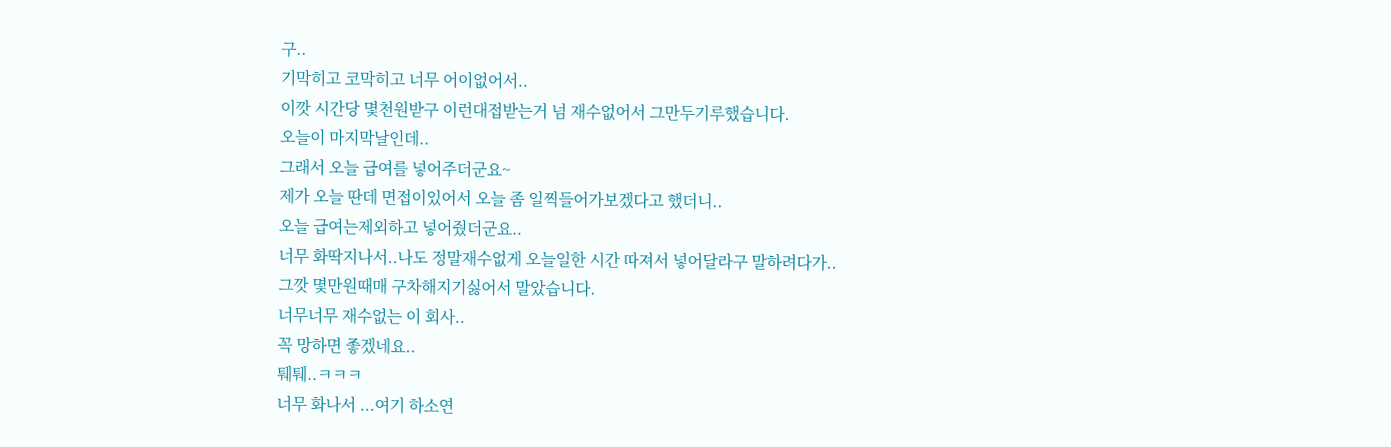구..
기막히고 코막히고 너무 어이없어서..
이깟 시간당 몇천원받구 이런대접받는거 넘 재수없어서 그만두기루했습니다.
오늘이 마지막날인데..
그래서 오늘 급여를 넣어주더군요~
제가 오늘 딴데 면접이있어서 오늘 좀 일찍들어가보겠다고 했더니..
오늘 급여는제외하고 넣어줬더군요..
너무 화딱지나서..나도 정말재수없게 오늘일한 시간 따져서 넣어달라구 말하려다가..
그깟 몇만원때매 구차해지기싫어서 말았습니다.
너무너무 재수없는 이 회사..
꼭 망하면 좋겠네요..
퉤퉤..ㅋㅋㅋ
너무 화나서 ...여기 하소연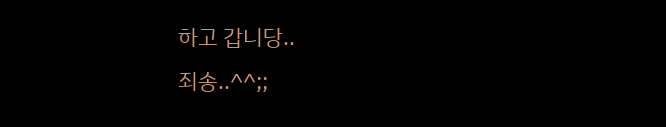하고 갑니당..
죄송..^^;;